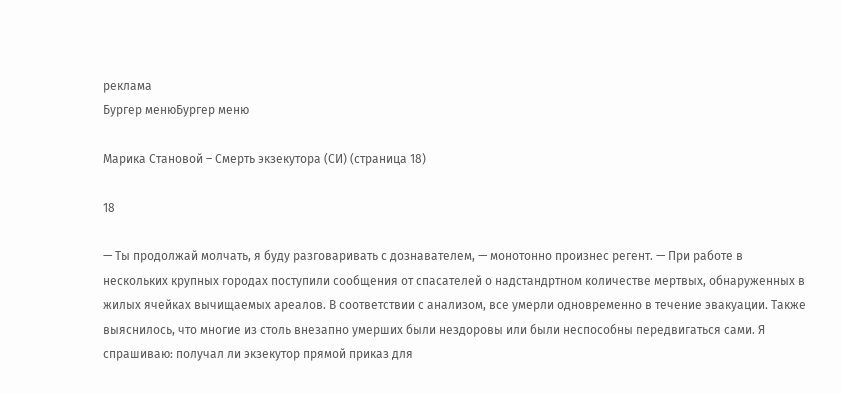реклама
Бургер менюБургер меню

Марика Становой – Смерть экзекутора (СИ) (страница 18)

18

— Ты продолжай молчать, я буду разговаривать с дознавателем, — монотонно произнес регент. — При работе в нескольких крупных городах поступили сообщения от спасателей о надстандртном количестве мертвых, обнаруженных в жилых ячейках вычищаемых ареалов. В соответствии с анализом, все умерли одновременно в течение эвакуации. Также выяснилось, что многие из столь внезапно умерших были нездоровы или были неспособны передвигаться сами. Я спрашиваю: получал ли экзекутор прямой приказ для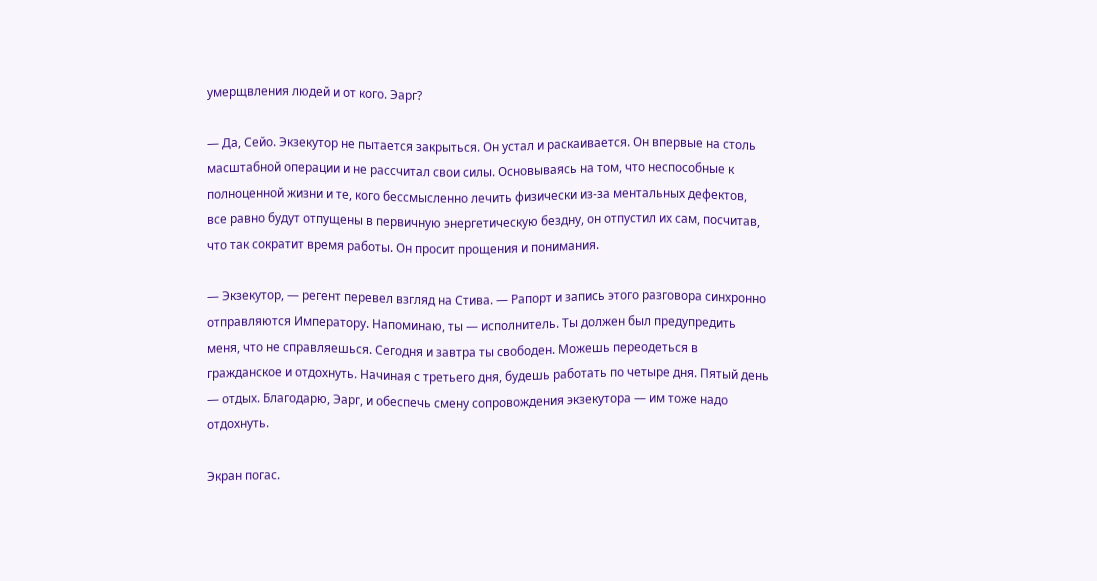умерщвления людей и от кого. Эарг?

— Да, Сейо. Экзекутор не пытается закрыться. Он устал и раскаивается. Он впервые на столь масштабной операции и не рассчитал свои силы. Основываясь на том, что неспособные к полноценной жизни и те, кого бессмысленно лечить физически из-за ментальных дефектов, все равно будут отпущены в первичную энергетическую бездну, он отпустил их сам, посчитав, что так сократит время работы. Он просит прощения и понимания.

— Экзекутор, — регент перевел взгляд на Стива. — Рапорт и запись этого разговора синхронно отправляются Императору. Напоминаю, ты — исполнитель. Ты должен был предупредить меня, что не справляешься. Сегодня и завтра ты свободен. Можешь переодеться в гражданское и отдохнуть. Начиная с третьего дня, будешь работать по четыре дня. Пятый день — отдых. Благодарю, Эарг, и обеспечь смену сопровождения экзекутора — им тоже надо отдохнуть.

Экран погас.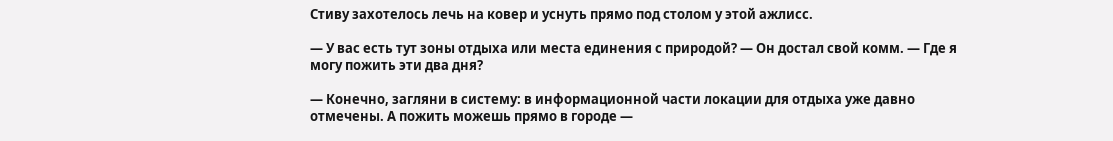Стиву захотелось лечь на ковер и уснуть прямо под столом у этой ажлисс.

— У вас есть тут зоны отдыха или места единения с природой? — Он достал свой комм. — Где я могу пожить эти два дня?

— Конечно, загляни в систему: в информационной части локации для отдыха уже давно отмечены. А пожить можешь прямо в городе —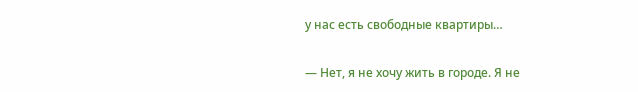у нас есть свободные квартиры…

— Нет, я не хочу жить в городе. Я не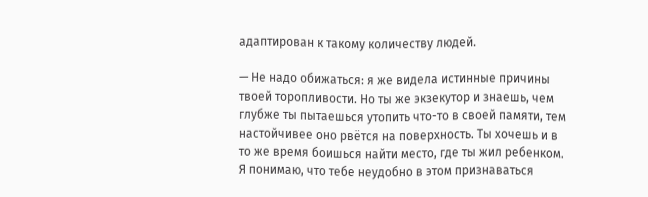адаптирован к такому количеству людей.

— Не надо обижаться: я же видела истинные причины твоей торопливости. Но ты же экзекутор и знаешь, чем глубже ты пытаешься утопить что-то в своей памяти, тем настойчивее оно рвётся на поверхность. Ты хочешь и в то же время боишься найти место, где ты жил ребенком. Я понимаю, что тебе неудобно в этом признаваться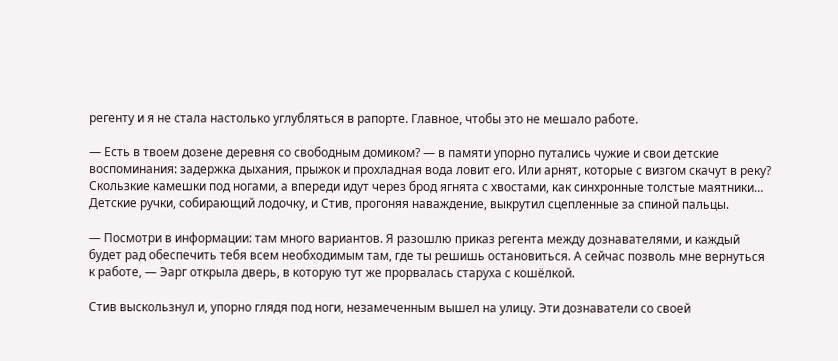регенту и я не стала настолько углубляться в рапорте. Главное, чтобы это не мешало работе.

— Есть в твоем дозене деревня со свободным домиком? — в памяти упорно путались чужие и свои детские воспоминания: задержка дыхания, прыжок и прохладная вода ловит его. Или арнят, которые с визгом скачут в реку? Скользкие камешки под ногами, а впереди идут через брод ягнята с хвостами, как синхронные толстые маятники… Детские ручки, собирающий лодочку, и Стив, прогоняя наваждение, выкрутил сцепленные за спиной пальцы.

— Посмотри в информации: там много вариантов. Я разошлю приказ регента между дознавателями, и каждый будет рад обеспечить тебя всем необходимым там, где ты решишь остановиться. А сейчас позволь мне вернуться к работе, — Эарг открыла дверь, в которую тут же прорвалась старуха с кошёлкой.

Стив выскользнул и, упорно глядя под ноги, незамеченным вышел на улицу. Эти дознаватели со своей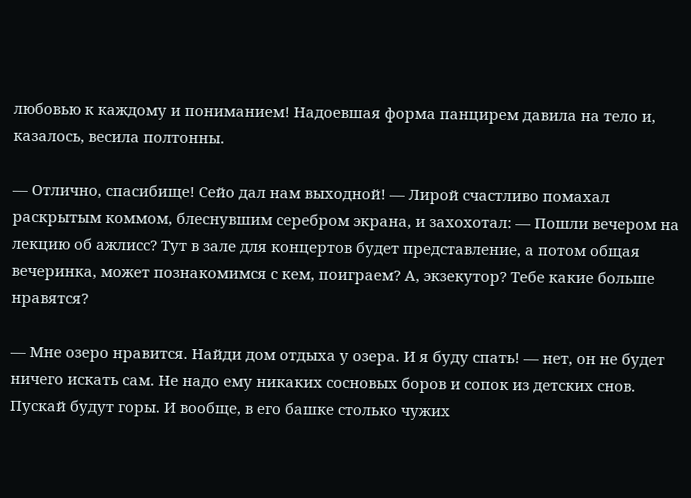любовью к каждому и пониманием! Надоевшая форма панцирем давила на тело и, казалось, весила полтонны.

— Отлично, спасибище! Сейо дал нам выходной! — Лирой счастливо помахал раскрытым коммом, блеснувшим серебром экрана, и захохотал: — Пошли вечером на лекцию об ажлисс? Тут в зале для концертов будет представление, а потом общая вечеринка, может познакомимся с кем, поиграем? А, экзекутор? Тебе какие больше нравятся?

— Мне озеро нравится. Найди дом отдыха у озера. И я буду спать! — нет, он не будет ничего искать сам. Не надо ему никаких сосновых боров и сопок из детских снов. Пускай будут горы. И вообще, в его башке столько чужих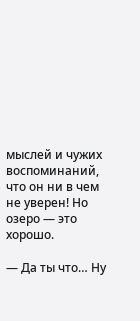мыслей и чужих воспоминаний, что он ни в чем не уверен! Но озеро — это хорошо.

— Да ты что… Ну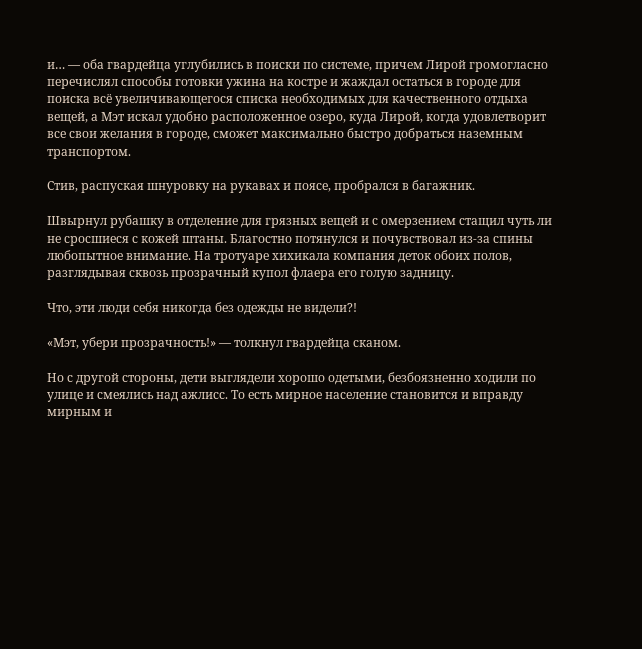и… — оба гвардейца углубились в поиски по системе, причем Лирой громогласно перечислял способы готовки ужина на костре и жаждал остаться в городе для поиска всё увеличивающегося списка необходимых для качественного отдыха вещей, а Мэт искал удобно расположенное озеро, куда Лирой, когда удовлетворит все свои желания в городе, сможет максимально быстро добраться наземным транспортом.

Стив, распуская шнуровку на рукавах и поясе, пробрался в багажник.

Швырнул рубашку в отделение для грязных вещей и с омерзением стащил чуть ли не сросшиеся с кожей штаны. Благостно потянулся и почувствовал из-за спины любопытное внимание. На тротуаре хихикала компания деток обоих полов, разглядывая сквозь прозрачный купол флаера его голую задницу.

Что, эти люди себя никогда без одежды не видели?!

«Мэт, убери прозрачность!» — толкнул гвардейца сканом.

Но с другой стороны, дети выглядели хорошо одетыми, безбоязненно ходили по улице и смеялись над ажлисс. То есть мирное население становится и вправду мирным и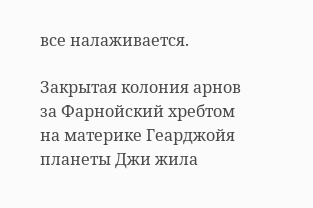все налаживается.

Закрытая колония арнов за Фарнойский хребтом на материке Геарджойя планеты Джи жила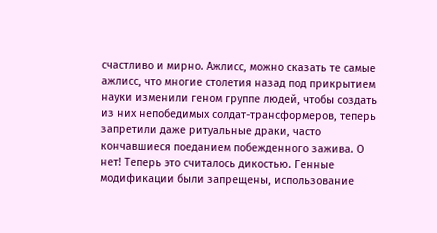счастливо и мирно. Ажлисс, можно сказать те самые ажлисс, что многие столетия назад под прикрытием науки изменили геном группе людей, чтобы создать из них непобедимых солдат-трансформеров, теперь запретили даже ритуальные драки, часто кончавшиеся поеданием побежденного зажива. О нет! Теперь это считалось дикостью. Генные модификации были запрещены, использование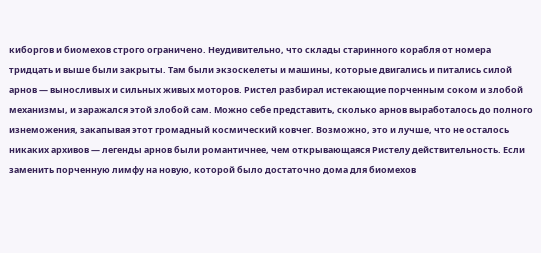киборгов и биомехов строго ограничено. Неудивительно, что склады старинного корабля от номера тридцать и выше были закрыты. Там были экзоскелеты и машины, которые двигались и питались силой арнов — выносливых и сильных живых моторов. Ристел разбирал истекающие порченным соком и злобой механизмы, и заражался этой злобой сам. Можно себе представить, сколько арнов выработалось до полного изнеможения, закапывая этот громадный космический ковчег. Возможно, это и лучше, что не осталось никаких архивов — легенды арнов были романтичнее, чем открывающаяся Ристелу действительность. Если заменить порченную лимфу на новую, которой было достаточно дома для биомехов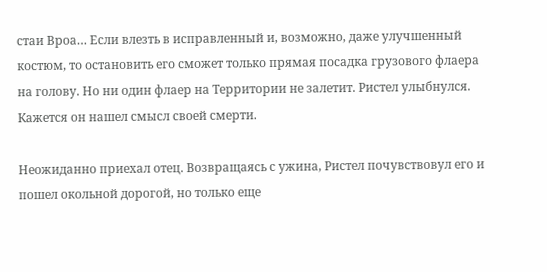стаи Вроа… Если влезть в исправленный и, возможно, даже улучшенный костюм, то остановить его сможет только прямая посадка грузового флаера на голову. Но ни один флаер на Территории не залетит. Ристел улыбнулся. Кажется он нашел смысл своей смерти.

Неожиданно приехал отец. Возвращаясь с ужина, Ристел почувствовул его и пошел окольной дорогой, но только еще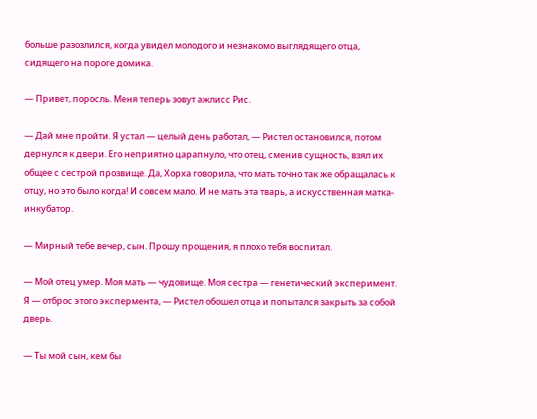больше разозлился, когда увидел молодого и незнакомо выглядящего отца, сидящего на пороге домика.

— Привет, поросль. Меня теперь зовут ажлисс Рис.

— Дай мне пройти. Я устал — целый день работал, — Ристел остановился, потом дернулся к двери. Его неприятно царапнуло, что отец, сменив сущность, взял их общее с сестрой прозвище. Да, Хорха говорила, что мать точно так же обращалась к отцу, но это было когда! И совсем мало. И не мать эта тварь, а искусственная матка-инкубатор.

— Мирный тебе вечер, сын. Прошу прощения, я плохо тебя воспитал.

— Мой отец умер. Моя мать — чудовище. Моя сестра — генетический эксперимент. Я — отброс этого экспермента, — Ристел обошел отца и попытался закрыть за собой дверь.

— Ты мой сын, кем бы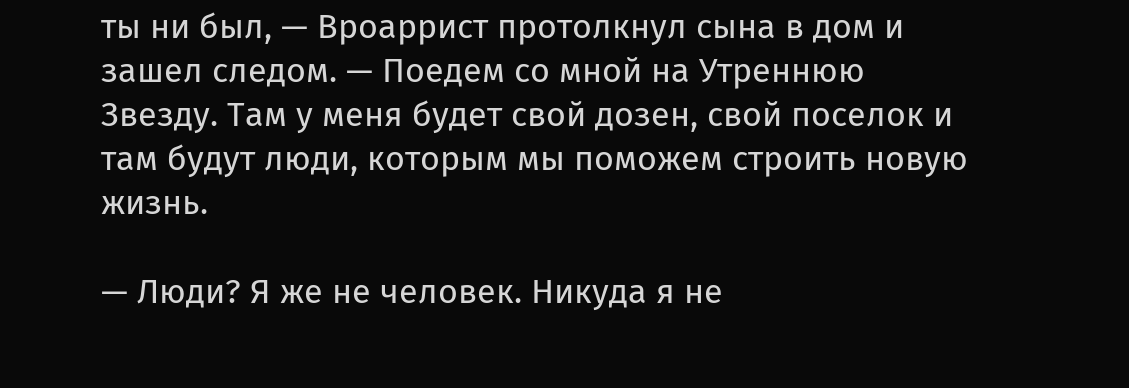ты ни был, — Вроаррист протолкнул сына в дом и зашел следом. — Поедем со мной на Утреннюю Звезду. Там у меня будет свой дозен, свой поселок и там будут люди, которым мы поможем строить новую жизнь.

— Люди? Я же не человек. Никуда я не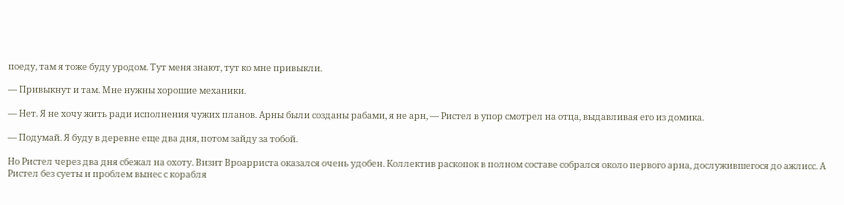поеду, там я тоже буду уродом. Тут меня знают, тут ко мне привыкли.

— Привыкнут и там. Мне нужны хорошие механики.

— Нет. Я не хочу жить ради исполнения чужих планов. Арны были созданы рабами, я не арн, — Ристел в упор смотрел на отца, выдавливая его из домика.

— Подумай. Я буду в деревне еще два дня, потом зайду за тобой.

Но Ристел через два дня сбежал на охоту. Визит Вроарриста оказался очень удобен. Коллектив раскопок в полном составе собрался около первого арна, дослужившегося до ажлисс. А Ристел без суеты и проблем вынес с корабля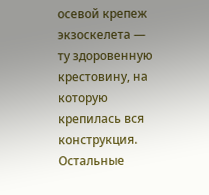осевой крепеж экзоскелета — ту здоровенную крестовину, на которую крепилась вся конструкция. Остальные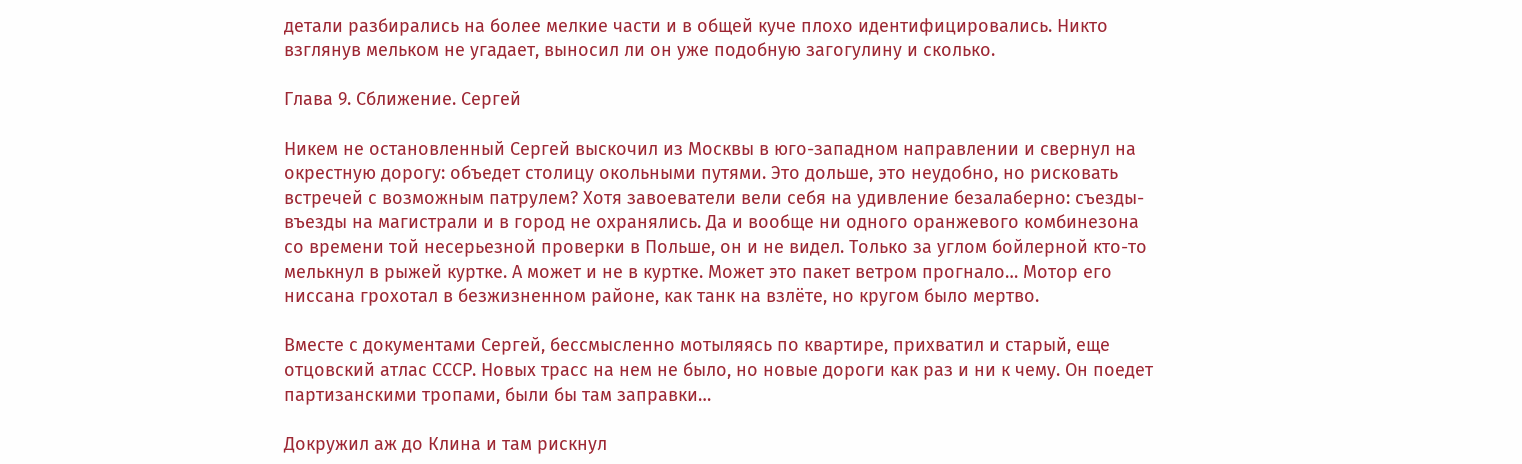детали разбирались на более мелкие части и в общей куче плохо идентифицировались. Никто взглянув мельком не угадает, выносил ли он уже подобную загогулину и сколько.

Глава 9. Сближение. Сергей

Никем не остановленный Сергей выскочил из Москвы в юго-западном направлении и свернул на окрестную дорогу: объедет столицу окольными путями. Это дольше, это неудобно, но рисковать встречей с возможным патрулем? Хотя завоеватели вели себя на удивление безалаберно: съезды-въезды на магистрали и в город не охранялись. Да и вообще ни одного оранжевого комбинезона со времени той несерьезной проверки в Польше, он и не видел. Только за углом бойлерной кто-то мелькнул в рыжей куртке. А может и не в куртке. Может это пакет ветром прогнало… Мотор его ниссана грохотал в безжизненном районе, как танк на взлёте, но кругом было мертво.

Вместе с документами Сергей, бессмысленно мотыляясь по квартире, прихватил и старый, еще отцовский атлас СССР. Новых трасс на нем не было, но новые дороги как раз и ни к чему. Он поедет партизанскими тропами, были бы там заправки…

Докружил аж до Клина и там рискнул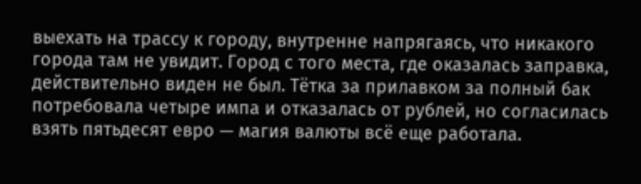выехать на трассу к городу, внутренне напрягаясь, что никакого города там не увидит. Город с того места, где оказалась заправка, действительно виден не был. Тётка за прилавком за полный бак потребовала четыре импа и отказалась от рублей, но согласилась взять пятьдесят евро — магия валюты всё еще работала.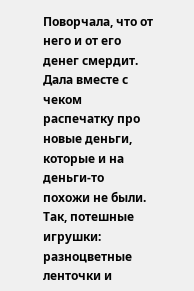Поворчала, что от него и от его денег смердит. Дала вместе с чеком распечатку про новые деньги, которые и на деньги-то похожи не были. Так, потешные игрушки: разноцветные ленточки и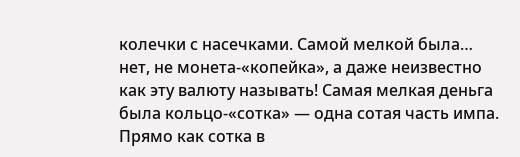колечки с насечками. Самой мелкой была… нет, не монета-«копейка», а даже неизвестно как эту валюту называть! Самая мелкая деньга была кольцо-«сотка» — одна сотая часть импа. Прямо как сотка в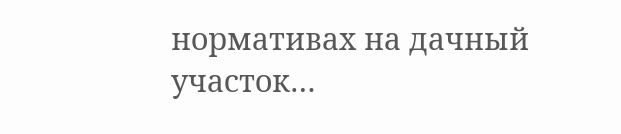нормативах на дачный участок…